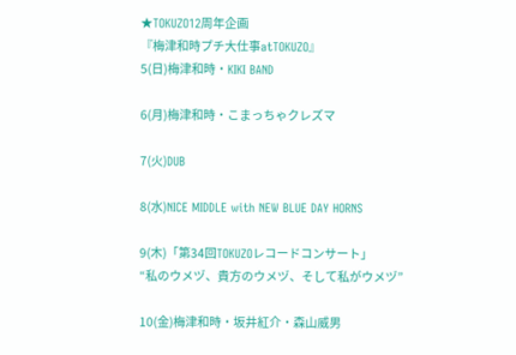★TOKUZO12周年企画
『梅津和時プチ大仕事atTOKUZO』
5(日)梅津和時・KIKI BAND

6(月)梅津和時・こまっちゃクレズマ

7(火)DUB

8(水)NICE MIDDLE with NEW BLUE DAY HORNS

9(木)「第34回TOKUZOレコードコンサート」
“私のウメヅ、貴方のウメヅ、そして私がウメヅ”

10(金)梅津和時・坂井紅介・森山威男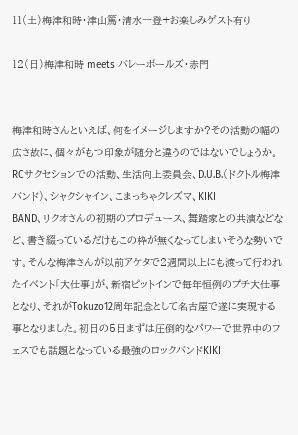11(土)梅津和時・津山篤・清水一登+お楽しみゲスト有り

12(日)梅津和時 meets バレーボールズ・赤門


梅津和時さんといえば、何をイメージしますか?その活動の幅の広さ故に、個々がもつ印象が随分と違うのではないでしょうか。 RCサクセションでの活動、生活向上委員会、D.U.B.(ドクトル梅津バンド)、シャクシャイン、こまっちゃクレズマ、KIKI
BAND、リクオさんの初期のプロデュース、舞踏家との共演などなど、書き綴っているだけもこの枠が無くなってしまいそうな勢いです。そんな梅津さんが以前アケタで2週間以上にも渡って行われたイベント「大仕事」が、新宿ピットインで毎年恒例のプチ大仕事となり、それがTokuzo12周年記念として名古屋で遂に実現する事となりました。初日の5日まずは圧倒的なパワーで世界中のフェスでも話題となっている最強のロックバンドKIKI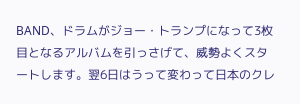BAND、ドラムがジョー・トランプになって3枚目となるアルバムを引っさげて、威勢よくスタートします。翌6日はうって変わって日本のクレ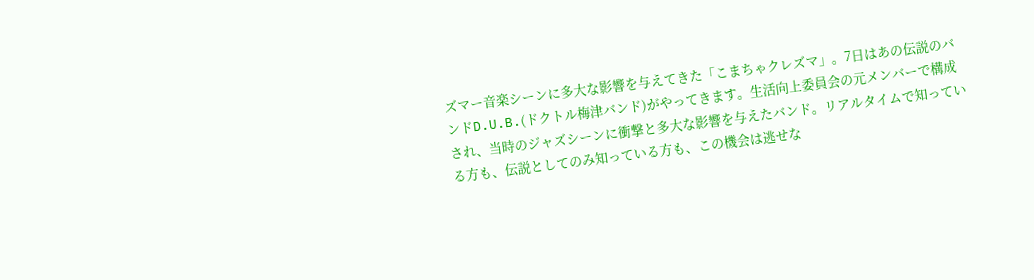ズマー音楽シーンに多大な影響を与えてきた「こまちゃクレズマ」。7日はあの伝説のバンドD.U.B.(ドクトル梅津バンド)がやってきます。生活向上委員会の元メンバーで構成され、当時のジャズシーンに衝撃と多大な影響を与えたバンド。リアルタイムで知っている方も、伝説としてのみ知っている方も、この機会は逃せな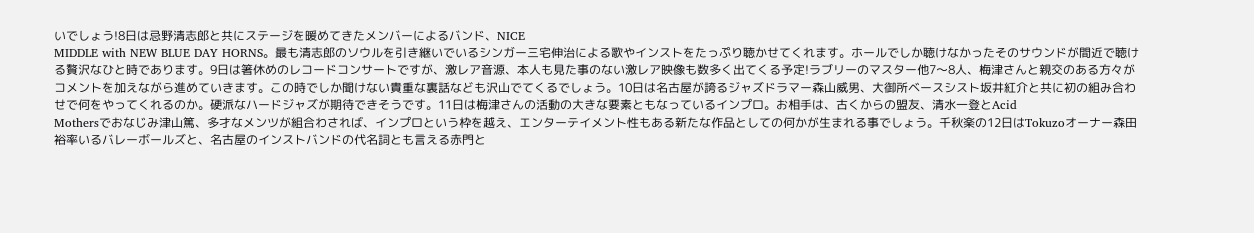いでしょう!8日は忌野清志郎と共にステージを暖めてきたメンバーによるバンド、NICE
MIDDLE with NEW BLUE DAY HORNS。最も清志郎のソウルを引き継いでいるシンガー三宅伸治による歌やインストをたっぷり聴かせてくれます。ホールでしか聴けなかったそのサウンドが間近で聴ける贅沢なひと時であります。9日は箸休めのレコードコンサートですが、激レア音源、本人も見た事のない激レア映像も数多く出てくる予定!ラブリーのマスター他7〜8人、梅津さんと親交のある方々がコメントを加えながら進めていきます。この時でしか聞けない貴重な裏話なども沢山でてくるでしょう。10日は名古屋が誇るジャズドラマー森山威男、大御所ベースシスト坂井紅介と共に初の組み合わせで何をやってくれるのか。硬派なハードジャズが期待できそうです。11日は梅津さんの活動の大きな要素ともなっているインプロ。お相手は、古くからの盟友、清水一登とAcid
Mothersでおなじみ津山篤、多才なメンツが組合わされば、インプロという枠を越え、エンターテイメント性もある新たな作品としての何かが生まれる事でしょう。千秋楽の12日はTokuzoオーナー森田裕率いるバレーボールズと、名古屋のインストバンドの代名詞とも言える赤門と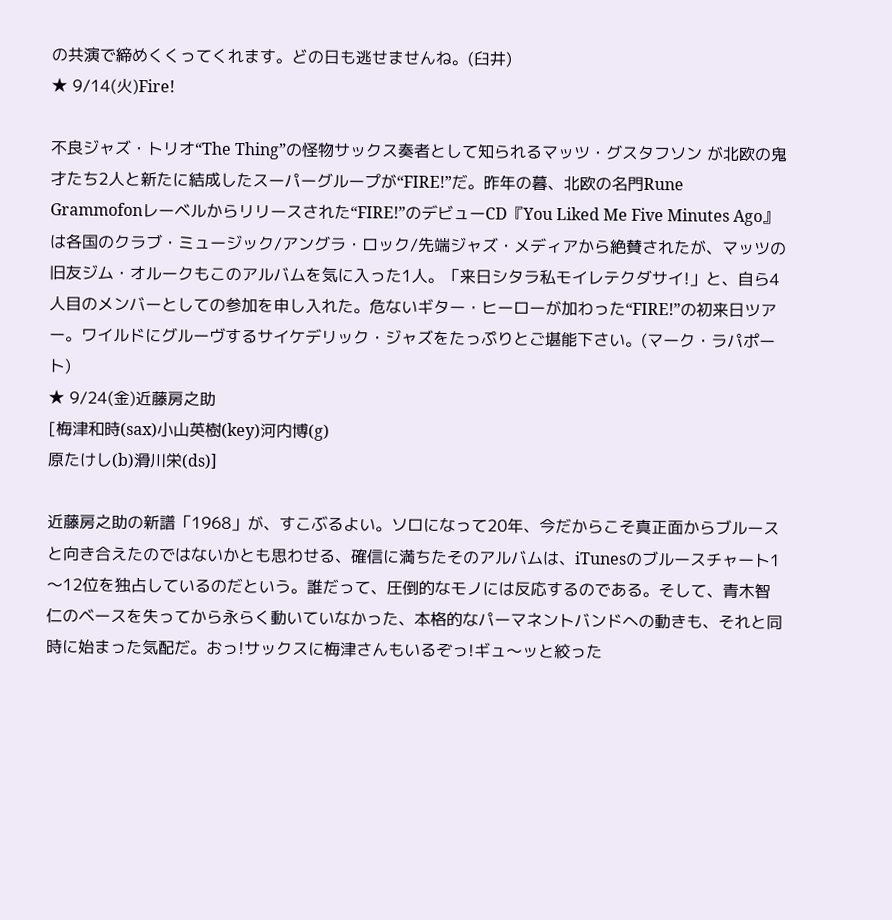の共演で締めくくってくれます。どの日も逃せませんね。(臼井)
★ 9/14(火)Fire!

不良ジャズ・トリオ“The Thing”の怪物サックス奏者として知られるマッツ・グスタフソン が北欧の鬼才たち2人と新たに結成したスーパーグループが“FIRE!”だ。昨年の暮、北欧の名門Rune
Grammofonレーベルからリリースされた“FIRE!”のデビューCD『You Liked Me Five Minutes Ago』は各国のクラブ・ミュージック/アングラ・ロック/先端ジャズ・メディアから絶賛されたが、マッツの旧友ジム・オルークもこのアルバムを気に入った1人。「来日シタラ私モイレテクダサイ!」と、自ら4人目のメンバーとしての参加を申し入れた。危ないギター・ヒーローが加わった“FIRE!”の初来日ツアー。ワイルドにグルーヴするサイケデリック・ジャズをたっぷりとご堪能下さい。(マーク・ラパポート)
★ 9/24(金)近藤房之助
[梅津和時(sax)小山英樹(key)河内博(g)
原たけし(b)滑川栄(ds)]

近藤房之助の新譜「1968」が、すこぶるよい。ソロになって20年、今だからこそ真正面からブルースと向き合えたのではないかとも思わせる、確信に満ちたそのアルバムは、iTunesのブルースチャート1〜12位を独占しているのだという。誰だって、圧倒的なモノには反応するのである。そして、青木智仁のベースを失ってから永らく動いていなかった、本格的なパーマネントバンドへの動きも、それと同時に始まった気配だ。おっ!サックスに梅津さんもいるぞっ!ギュ〜ッと絞った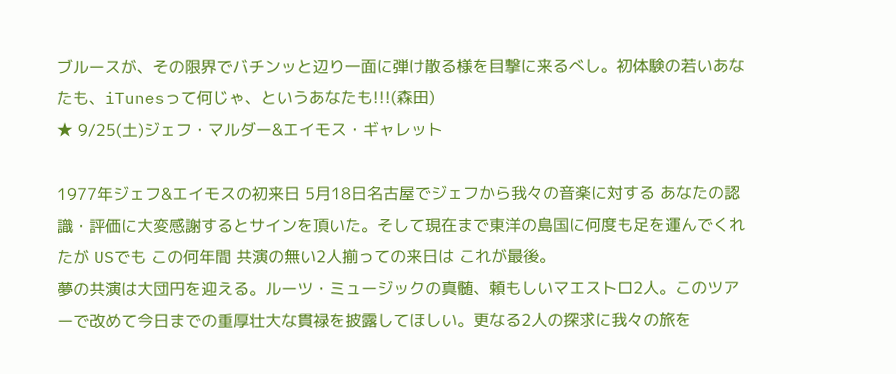ブルースが、その限界でバチンッと辺り一面に弾け散る様を目撃に来るべし。初体験の若いあなたも、iTunesって何じゃ、というあなたも!!!(森田)
★ 9/25(土)ジェフ・マルダー&エイモス・ギャレット

1977年ジェフ&エイモスの初来日 5月18日名古屋でジェフから我々の音楽に対する あなたの認識・評価に大変感謝するとサインを頂いた。そして現在まで東洋の島国に何度も足を運んでくれたが USでも この何年間 共演の無い2人揃っての来日は これが最後。
夢の共演は大団円を迎える。ルーツ・ミュージックの真髄、頼もしいマエストロ2人。このツアーで改めて今日までの重厚壮大な貫禄を披露してほしい。更なる2人の探求に我々の旅を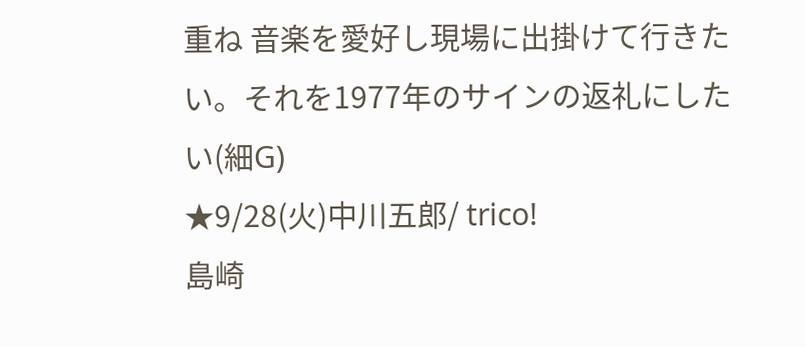重ね 音楽を愛好し現場に出掛けて行きたい。それを1977年のサインの返礼にしたい(細G)
★9/28(火)中川五郎/ trico!
島崎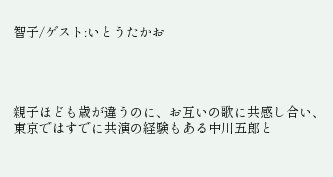智子/ゲスト:いとうたかお




親子ほども歳が違うのに、お互いの歌に共感し合い、東京ではすでに共演の経験もある中川五郎と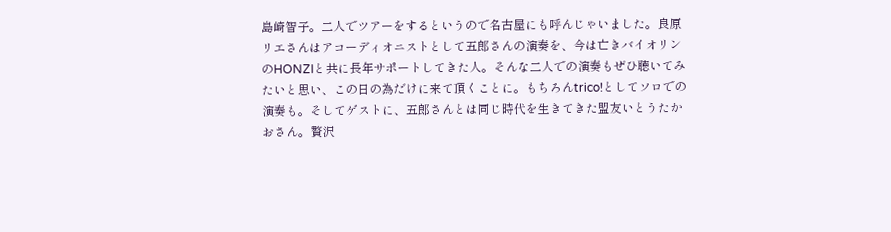島崎智子。二人でツアーをするというので名古屋にも呼んじゃいました。良原リエさんはアコーディオニストとして五郎さんの演奏を、今は亡きバイオリンのHONZIと共に長年サポートしてきた人。そんな二人での演奏もぜひ聴いてみたいと思い、この日の為だけに来て頂くことに。もちろんtrico!としてソロでの演奏も。そしてゲストに、五郎さんとは同じ時代を生きてきた盟友いとうたかおさん。贅沢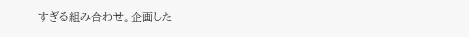すぎる組み合わせ。企画した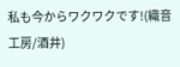私も今からワクワクです!(織音工房/酒井)